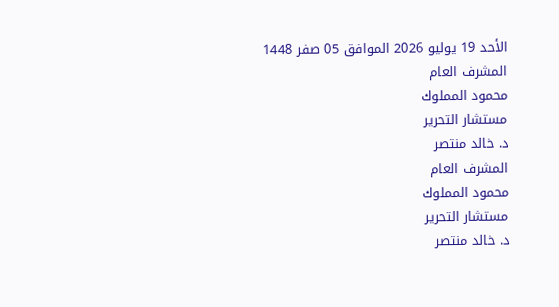الأحد 19 يوليو 2026 الموافق 05 صفر 1448
المشرف العام
محمود المملوك
مستشار التحرير
د. خالد منتصر
المشرف العام
محمود المملوك
مستشار التحرير
د. خالد منتصر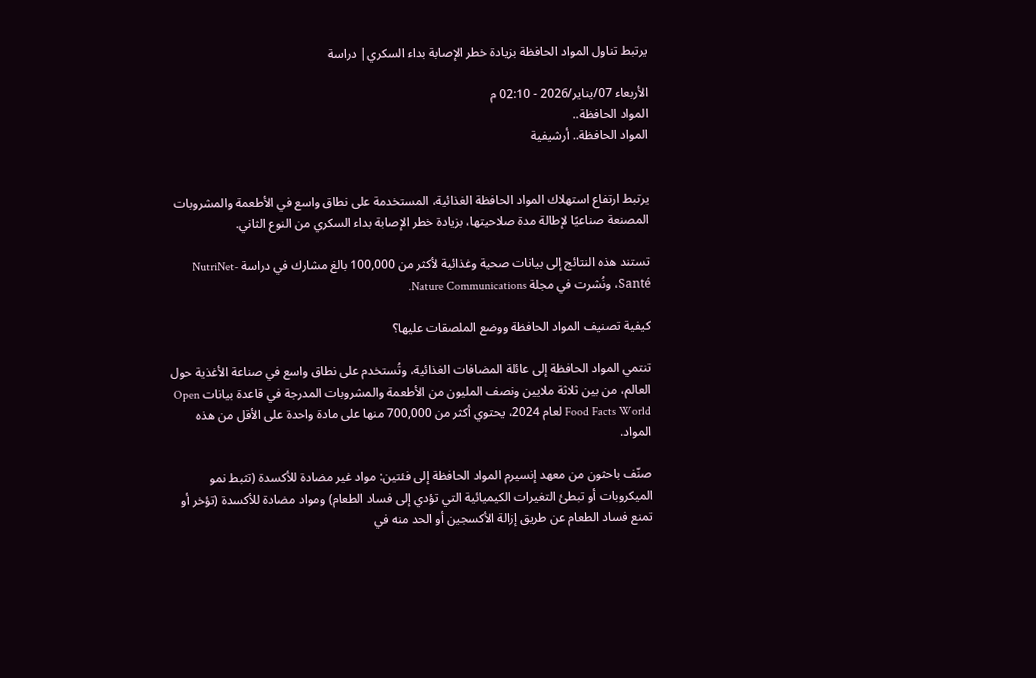يرتبط تناول المواد الحافظة بزيادة خطر الإصابة بداء السكري| دراسة

الأربعاء 07/يناير/2026 - 02:10 م
المواد الحافظة..
المواد الحافظة.. أرشيفية


يرتبط ارتفاع استهلاك المواد الحافظة الغذائية، المستخدمة على نطاق واسع في الأطعمة والمشروبات المصنعة صناعيًا لإطالة مدة صلاحيتها، بزيادة خطر الإصابة بداء السكري من النوع الثاني.

تستند هذه النتائج إلى بيانات صحية وغذائية لأكثر من 100,000 بالغ مشارك في دراسة NutriNet-Santé، ونُشرت في مجلة Nature Communications.

كيفية تصنيف المواد الحافظة ووضع الملصقات عليها؟

تنتمي المواد الحافظة إلى عائلة المضافات الغذائية، وتُستخدم على نطاق واسع في صناعة الأغذية حول العالم، من بين ثلاثة ملايين ونصف المليون من الأطعمة والمشروبات المدرجة في قاعدة بيانات Open Food Facts World لعام 2024، يحتوي أكثر من 700,000 منها على مادة واحدة على الأقل من هذه المواد.

صنّف باحثون من معهد إنسيرم المواد الحافظة إلى فئتين: مواد غير مضادة للأكسدة (تثبط نمو الميكروبات أو تبطئ التغيرات الكيميائية التي تؤدي إلى فساد الطعام) ومواد مضادة للأكسدة (تؤخر أو تمنع فساد الطعام عن طريق إزالة الأكسجين أو الحد منه في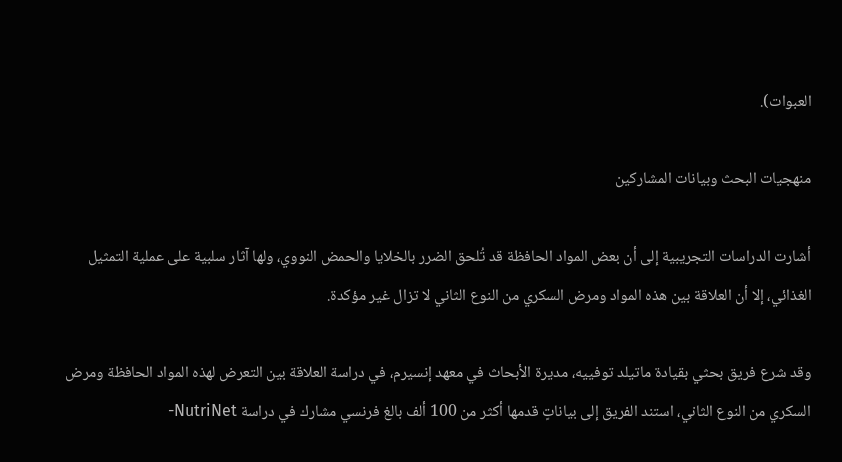العبوات).

منهجيات البحث وبيانات المشاركين

أشارت الدراسات التجريبية إلى أن بعض المواد الحافظة قد تُلحق الضرر بالخلايا والحمض النووي، ولها آثار سلبية على عملية التمثيل الغذائي، إلا أن العلاقة بين هذه المواد ومرض السكري من النوع الثاني لا تزال غير مؤكدة.

وقد شرع فريق بحثي بقيادة ماتيلد توفييه، مديرة الأبحاث في معهد إنسيرم، في دراسة العلاقة بين التعرض لهذه المواد الحافظة ومرض السكري من النوع الثاني، استند الفريق إلى بياناتٍ قدمها أكثر من 100 ألف بالغ فرنسي مشارك في دراسة NutriNet-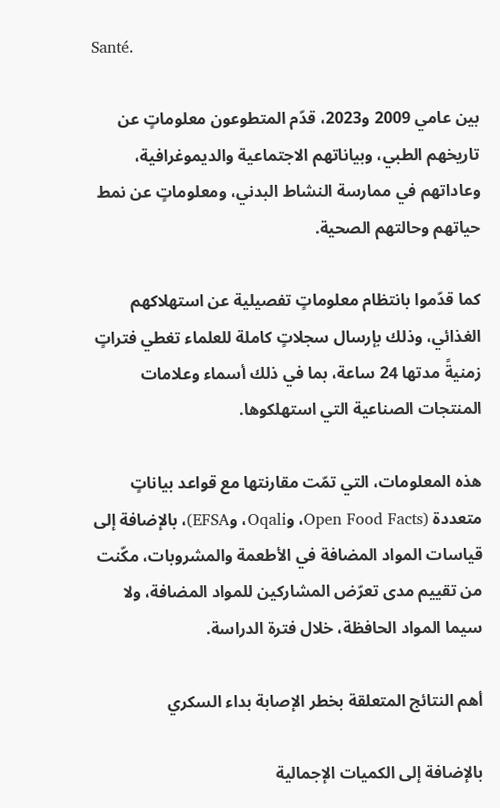Santé.

بين عامي 2009 و2023، قدّم المتطوعون معلوماتٍ عن تاريخهم الطبي، وبياناتهم الاجتماعية والديموغرافية، وعاداتهم في ممارسة النشاط البدني، ومعلوماتٍ عن نمط حياتهم وحالتهم الصحية.

كما قدّموا بانتظام معلوماتٍ تفصيلية عن استهلاكهم الغذائي، وذلك بإرسال سجلاتٍ كاملة للعلماء تغطي فتراتٍ زمنيةً مدتها 24 ساعة، بما في ذلك أسماء وعلامات المنتجات الصناعية التي استهلكوها.

هذه المعلومات، التي تمّت مقارنتها مع قواعد بياناتٍ متعددة (Open Food Facts، وOqali، وEFSA)، بالإضافة إلى قياسات المواد المضافة في الأطعمة والمشروبات، مكّنت من تقييم مدى تعرّض المشاركين للمواد المضافة، ولا سيما المواد الحافظة، خلال فترة الدراسة.

أهم النتائج المتعلقة بخطر الإصابة بداء السكري

بالإضافة إلى الكميات الإجمالية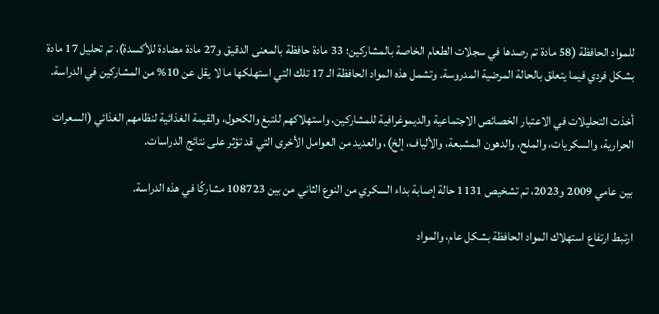للمواد الحافظة (58 مادة تم رصدها في سجلات الطعام الخاصة بالمشاركين؛ 33 مادة حافظة بالمعنى الدقيق و27 مادة مضادة للأكسدة)، تم تحليل 17 مادة بشكل فردي فيما يتعلق بالحالة المرضية المدروسة. وتشمل هذه المواد الحافظة الـ 17 تلك التي استهلكها ما لا يقل عن 10% من المشاركين في الدراسة.

أخذت التحليلات في الاعتبار الخصائص الاجتماعية والديموغرافية للمشاركين، واستهلاكهم للتبغ والكحول، والقيمة الغذائية لنظامهم الغذائي (السعرات الحرارية، والسكريات، والملح، والدهون المشبعة، والألياف، إلخ)، والعديد من العوامل الأخرى التي قد تؤثر على نتائج الدراسات.

بين عامي 2009 و2023، تم تشخيص 1131 حالة إصابة بداء السكري من النوع الثاني من بين 108723 مشاركًا في هذه الدراسة.

ارتبط ارتفاع استهلاك المواد الحافظة بشكل عام، والمواد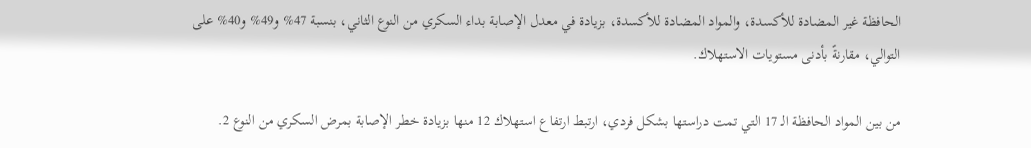الحافظة غير المضادة للأكسدة، والمواد المضادة للأكسدة، بزيادة في معدل الإصابة بداء السكري من النوع الثاني، بنسبة 47% و49% و40% على التوالي، مقارنةً بأدنى مستويات الاستهلاك.

من بين المواد الحافظة الـ 17 التي تمت دراستها بشكل فردي، ارتبط ارتفاع استهلاك 12 منها بزيادة خطر الإصابة بمرض السكري من النوع 2.